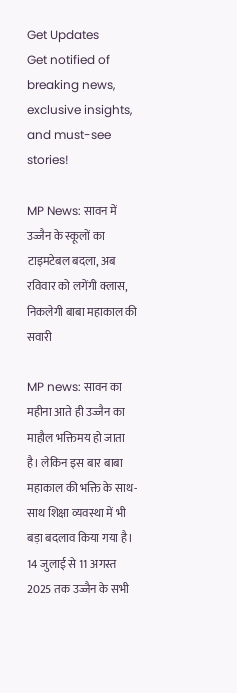Get Updates
Get notified of breaking news, exclusive insights, and must-see stories!

MP News: सावन में उज्जैन के स्कूलों का टाइमटेबल बदला, अब रविवार को लगेंगी क्लास, निकलेगी बाबा महाकाल की सवारी

MP news: सावन का महीना आते ही उज्जैन का माहौल भक्तिमय हो जाता है। लेकिन इस बार बाबा महाकाल की भक्ति के साथ-साथ शिक्षा व्यवस्था में भी बड़ा बदलाव किया गया है। 14 जुलाई से 11 अगस्त 2025 तक उज्जैन के सभी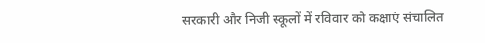सरकारी और निजी स्कूलों में रविवार को कक्षाएं संचालित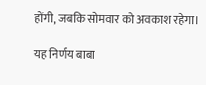होंगी, जबकि सोमवार को अवकाश रहेगा।

यह निर्णय बाबा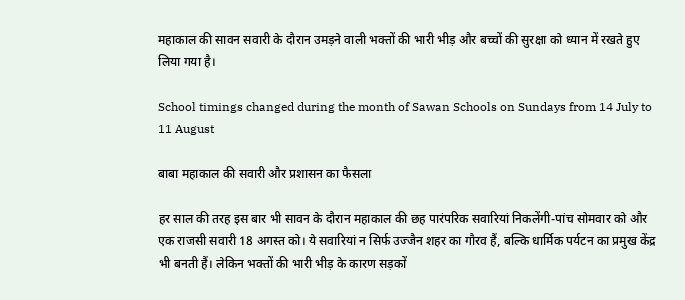महाकाल की सावन सवारी के दौरान उमड़ने वाली भक्तों की भारी भीड़ और बच्चों की सुरक्षा को ध्यान में रखते हुए लिया गया है।

School timings changed during the month of Sawan Schools on Sundays from 14 July to 11 August

बाबा महाकाल की सवारी और प्रशासन का फैसला

हर साल की तरह इस बार भी सावन के दौरान महाकाल की छह पारंपरिक सवारियां निकलेंगी-पांच सोमवार को और एक राजसी सवारी 18 अगस्त को। ये सवारियां न सिर्फ उज्जैन शहर का गौरव हैं, बल्कि धार्मिक पर्यटन का प्रमुख केंद्र भी बनती हैं। लेकिन भक्तों की भारी भीड़ के कारण सड़कों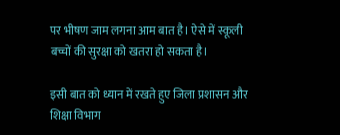पर भीषण जाम लगना आम बात है। ऐसे में स्कूली बच्चों की सुरक्षा को खतरा हो सकता है।

इसी बात को ध्यान में रखते हुए जिला प्रशासन और शिक्षा विभाग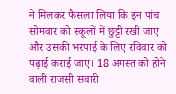ने मिलकर फैसला लिया कि इन पांच सोमवार को स्कूलों में छुट्टी रखी जाए और उसकी भरपाई के लिए रविवार को पढ़ाई कराई जाए। 18 अगस्त को होने वाली राजसी सवारी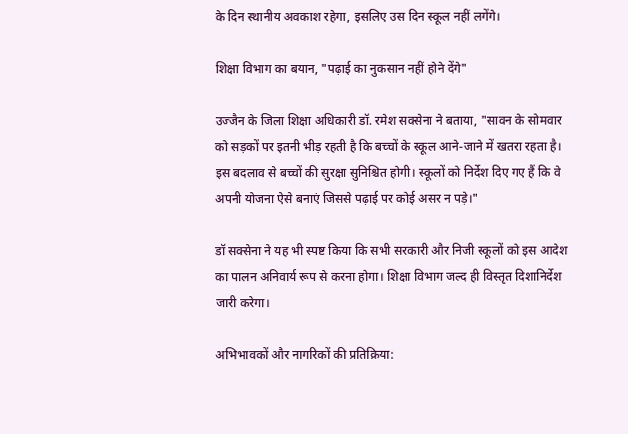के दिन स्थानीय अवकाश रहेगा, इसलिए उस दिन स्कूल नहीं लगेंगे।

शिक्षा विभाग का बयान, "पढ़ाई का नुकसान नहीं होने देंगे"

उज्जैन के जिला शिक्षा अधिकारी डॉ. रमेश सक्सेना ने बताया, "सावन के सोमवार को सड़कों पर इतनी भीड़ रहती है कि बच्चों के स्कूल आने-जाने में खतरा रहता है। इस बदलाव से बच्चों की सुरक्षा सुनिश्चित होगी। स्कूलों को निर्देश दिए गए हैं कि वे अपनी योजना ऐसे बनाएं जिससे पढ़ाई पर कोई असर न पड़े।"

डॉ सक्सेना ने यह भी स्पष्ट किया कि सभी सरकारी और निजी स्कूलों को इस आदेश का पालन अनिवार्य रूप से करना होगा। शिक्षा विभाग जल्द ही विस्तृत दिशानिर्देश जारी करेगा।

अभिभावकों और नागरिकों की प्रतिक्रिया: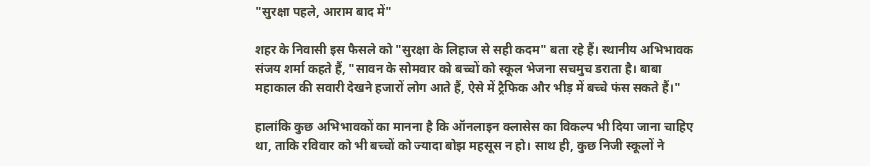"सुरक्षा पहले, आराम बाद में"

शहर के निवासी इस फैसले को "सुरक्षा के लिहाज से सही कदम" बता रहे हैं। स्थानीय अभिभावक संजय शर्मा कहते हैं, "सावन के सोमवार को बच्चों को स्कूल भेजना सचमुच डराता है। बाबा महाकाल की सवारी देखने हजारों लोग आते हैं, ऐसे में ट्रैफिक और भीड़ में बच्चे फंस सकते हैं।"

हालांकि कुछ अभिभावकों का मानना है कि ऑनलाइन क्लासेस का विकल्प भी दिया जाना चाहिए था, ताकि रविवार को भी बच्चों को ज्यादा बोझ महसूस न हो। साथ ही, कुछ निजी स्कूलों ने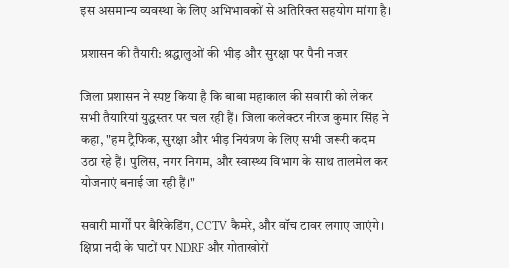इस असमान्य व्यवस्था के लिए अभिभावकों से अतिरिक्त सहयोग मांगा है।

प्रशासन की तैयारी: श्रद्धालुओं की भीड़ और सुरक्षा पर पैनी नजर

जिला प्रशासन ने स्पष्ट किया है कि बाबा महाकाल की सवारी को लेकर सभी तैयारियां युद्धस्तर पर चल रही हैं। जिला कलेक्टर नीरज कुमार सिंह ने कहा, "हम ट्रैफिक, सुरक्षा और भीड़ नियंत्रण के लिए सभी जरूरी कदम उठा रहे हैं। पुलिस, नगर निगम, और स्वास्थ्य विभाग के साथ तालमेल कर योजनाएं बनाई जा रही हैं।"

सवारी मार्गों पर बैरिकेडिंग, CCTV कैमरे, और वॉच टावर लगाए जाएंगे। क्षिप्रा नदी के घाटों पर NDRF और गोताखोरों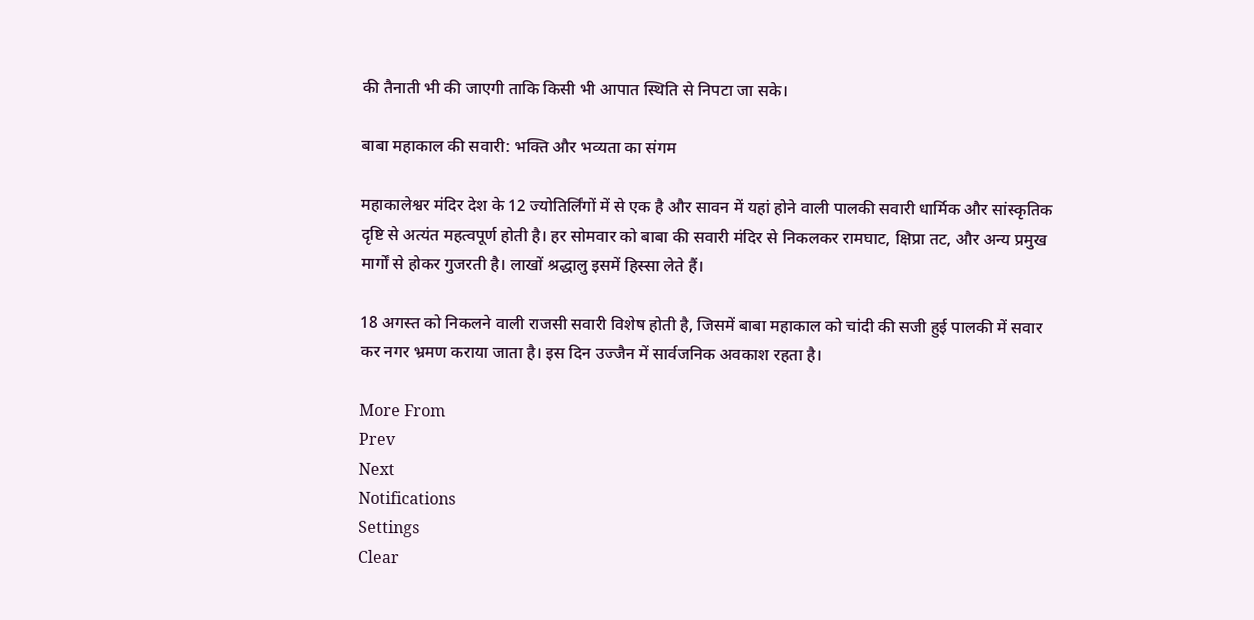की तैनाती भी की जाएगी ताकि किसी भी आपात स्थिति से निपटा जा सके।

बाबा महाकाल की सवारी: भक्ति और भव्यता का संगम

महाकालेश्वर मंदिर देश के 12 ज्योतिर्लिंगों में से एक है और सावन में यहां होने वाली पालकी सवारी धार्मिक और सांस्कृतिक दृष्टि से अत्यंत महत्वपूर्ण होती है। हर सोमवार को बाबा की सवारी मंदिर से निकलकर रामघाट, क्षिप्रा तट, और अन्य प्रमुख मार्गों से होकर गुजरती है। लाखों श्रद्धालु इसमें हिस्सा लेते हैं।

18 अगस्त को निकलने वाली राजसी सवारी विशेष होती है, जिसमें बाबा महाकाल को चांदी की सजी हुई पालकी में सवार कर नगर भ्रमण कराया जाता है। इस दिन उज्जैन में सार्वजनिक अवकाश रहता है।

More From
Prev
Next
Notifications
Settings
Clear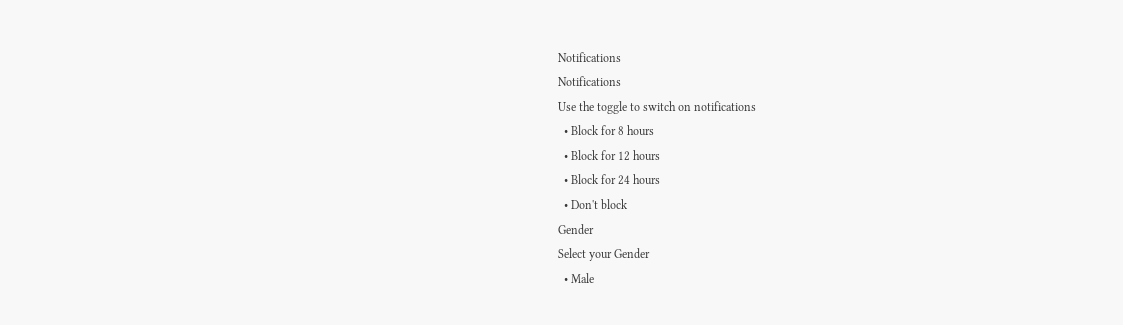Notifications
Notifications
Use the toggle to switch on notifications
  • Block for 8 hours
  • Block for 12 hours
  • Block for 24 hours
  • Don't block
Gender
Select your Gender
  • Male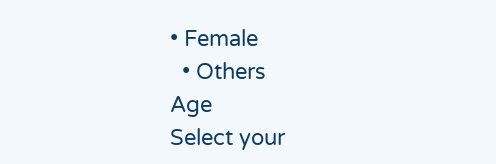• Female
  • Others
Age
Select your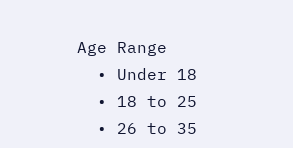Age Range
  • Under 18
  • 18 to 25
  • 26 to 35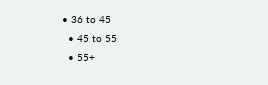• 36 to 45
  • 45 to 55
  • 55+